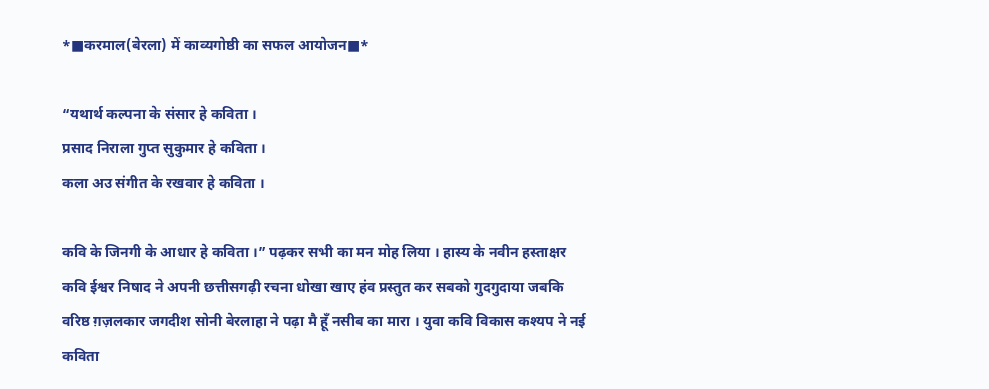*■करमाल(बेरला) में काव्यगोष्ठी का सफल आयोजन■*

“यथार्थ कल्पना के संसार हे कविता ।
प्रसाद निराला गुप्त सुकुमार हे कविता ।
कला अउ संगीत के रखवार हे कविता ।

कवि के जिनगी के आधार हे कविता ।” पढ़कर सभी का मन मोह लिया । हास्य के नवीन हस्ताक्षर कवि ईश्वर निषाद ने अपनी छत्तीसगढ़ी रचना धोखा खाए हंव प्रस्तुत कर सबको गुदगुदाया जबकि वरिष्ठ ग़ज़लकार जगदीश सोनी बेरलाहा ने पढ़ा मै हूँ नसीब का मारा । युवा कवि विकास कश्यप ने नई कविता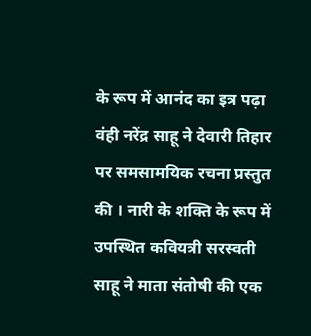के रूप में आनंद का इत्र पढ़ा वंही नरेंद्र साहू ने देवारी तिहार पर समसामयिक रचना प्रस्तुत की । नारी के शक्ति के रूप में उपस्थित कवियत्री सरस्वती साहू ने माता संतोषी की एक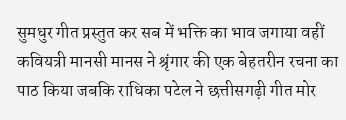सुमधुर गीत प्रस्तुत कर सब में भक्ति का भाव जगाया वहीं कवियत्री मानसी मानस ने श्रृंगार की एक बेहतरीन रचना का पाठ किया जबकि राधिका पटेल ने छत्तीसगढ़ी गीत मोर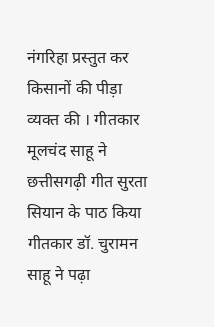नंगरिहा प्रस्तुत कर किसानों की पीड़ा व्यक्त की । गीतकार मूलचंद साहू ने छत्तीसगढ़ी गीत सुरता सियान के पाठ किया गीतकार डॉ. चुरामन साहू ने पढ़ा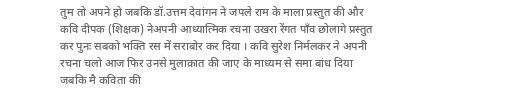तुम तो अपने हो जबकि डॉ.उत्तम देवांगन ने जपले राम के माला प्रस्तुत की और कवि दीपक (शिक्षक) नेअपनी आध्यात्मिक रचना उखरा रेंगत पाँव छोलागे प्रस्तुत कर पुनः सबको भक्ति रस में सराबोर कर दिया । कवि सुरेश निर्मलकर ने अपनी रचना चलो आज फिर उनसे मुलाक़ात की जाए के माध्यम से समा बांध दिया जबकि मै कविता की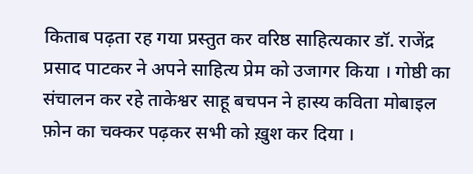किताब पढ़ता रह गया प्रस्तुत कर वरिष्ठ साहित्यकार डॉ. राजेंद्र प्रसाद पाटकर ने अपने साहित्य प्रेम को उजागर किया । गोष्ठी का संचालन कर रहे ताकेश्वर साहू बचपन ने हास्य कविता मोबाइल फ़ोन का चक्कर पढ़कर सभी को ख़ुश कर दिया ।